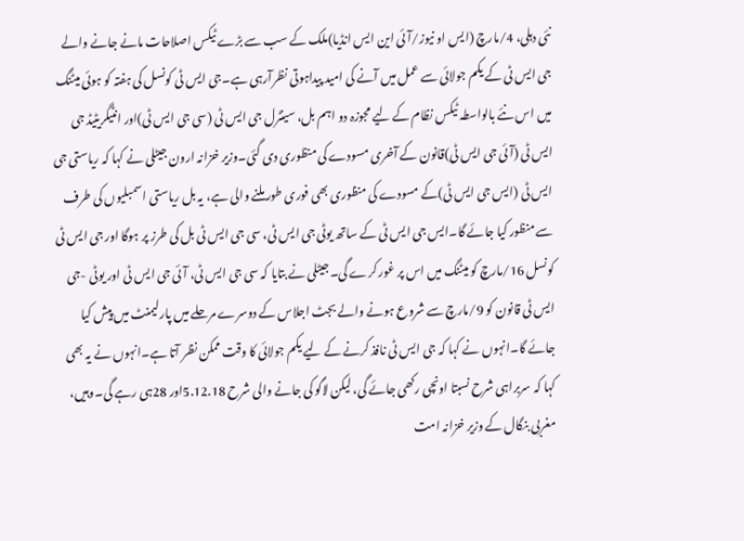نئی دہلی، 4/مارچ (ایس او نیوز/آئی این ایس انڈیا)ملک کے سب سے بڑے ٹیکس اصلاحات مانے جانے والے جی ایس ٹی کے یکم جولائی سے عمل میں آنے کی امید پیداہوتی نظرآرہی ہے۔جی ایس ٹی کونسل کی ہفتہ کو ہوئی میٹنگ میں اس نئے بالواسطہ ٹیکس نظام کے لیے مجوزہ دو اہم بل، سینٹرل جی ایس ٹی (سی جی ایس ٹی)اور انٹیگریٹیڈ جی ایس ٹی (آئی جی ایس ٹی)قانون کے آخری مسودے کی منظوری دی گئی۔وزیر خزانہ ارون جیٹلی نے کہا کہ ریاستی جی ایس ٹی (ایس جی ایس ٹی)کے مسودے کی منظوری بھی فوری طور ملنے والی ہے، یہ بل ریاستی اسمبلیوں کی طرف سے منظور کیا جائے گا۔ایس جی ایس ٹی کے ساتھ یوٹی جی ایس ٹی، سی جی ایس ٹی بل کی طرز پر ہوگا اور جی ایس ٹی کونسل 16/مارچ کو میٹنگ میں اس پر غور کرے گی۔جیٹلی نے بتایا کہ سی جی ایس ٹی، آئی جی ایس ٹی اور یوٹی -جی ایس ٹی قانون کو 9/مارچ سے شروع ہونے والے بجٹ اجلاس کے دوسرے مرحلے میں پارلیمنٹ میں پیش کیا جائے گا۔انہوں نے کہا کہ جی ایس ٹی نافذ کرنے کے لیے یکم جولائی کا وقت ممکن نظر آتا ہے۔انہوں نے یہ بھی کہا کہ سربراہی شرح نسبتا اونچی رکھی جائے گی، لیکن لاگو کی جانے والی شرح 5.12.18اور 28ہی رہے گی۔وہیں، مغربی بنگال کے وزیر خزانہ امت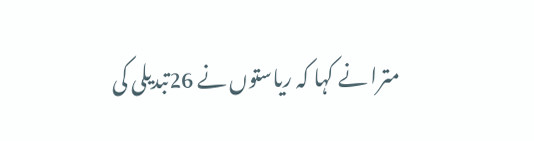مترا نے کہا کہ ریاستوں نے 26تبدیلی کی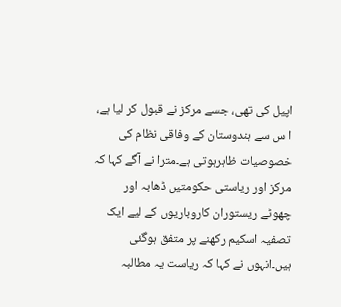اپیل کی تھی، جسے مرکز نے قبول کر لیا ہے، ا س سے ہندوستان کے وفاقی نظام کی خصوصیات ظاہرہوتی ہے۔مترا نے آگے کہا کہ مرکز اور ریاستی حکومتیں ڈھابہ اور چھوٹے ریستوران کاروباریوں کے لیے ایک تصفیہ اسکیم رکھنے پر متفق ہوگئی ہیں۔انہوں نے کہا کہ ریاست یہ مطالبہ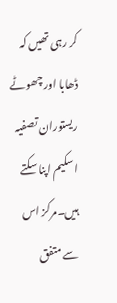کر رہی تھیں کہ ڈھابا اور چھوٹے ریستوران تصفیہ اسکیم اپنا سکتے ہیں۔مرکز اس سے متفق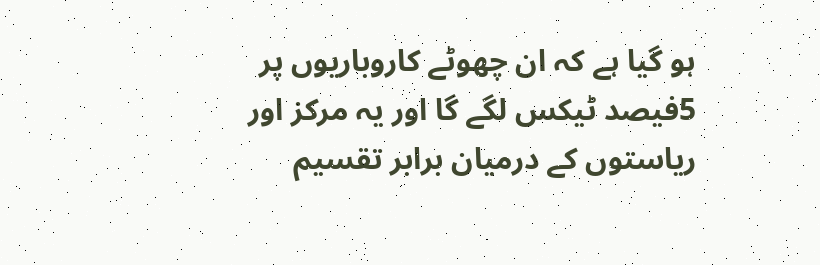ہو گیا ہے کہ ان چھوٹے کاروباریوں پر 5فیصد ٹیکس لگے گا اور یہ مرکز اور ریاستوں کے درمیان برابر تقسیم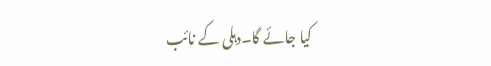کیا جائے گا۔دہلی کے نائب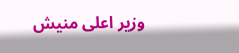وزیر اعلی منیش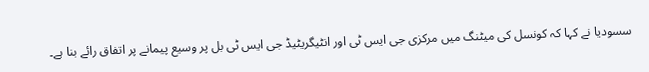سسودیا نے کہا کہ کونسل کی میٹنگ میں مرکزی جی ایس ٹی اور انٹیگریٹیڈ جی ایس ٹی بل پر وسیع پیمانے پر اتفاق رائے بنا ہے۔